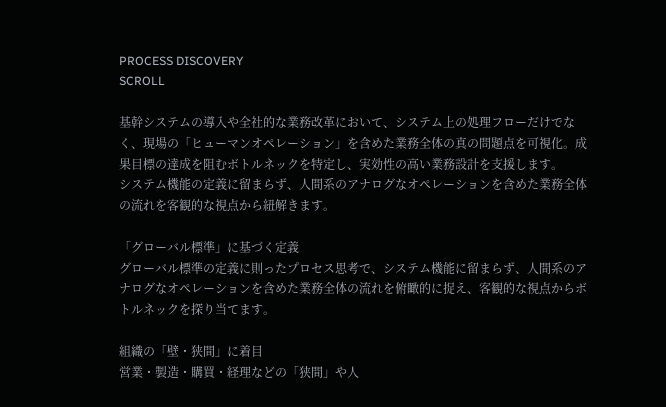PROCESS DISCOVERY
SCROLL

基幹システムの導入や全社的な業務改革において、システム上の処理フローだけでなく、現場の「ヒューマンオペレーション」を含めた業務全体の真の問題点を可視化。成果目標の達成を阻むボトルネックを特定し、実効性の高い業務設計を支援します。
システム機能の定義に留まらず、人間系のアナログなオペレーションを含めた業務全体の流れを客観的な視点から紐解きます。

「グローバル標準」に基づく定義
グローバル標準の定義に則ったプロセス思考で、システム機能に留まらず、人間系のアナログなオペレーションを含めた業務全体の流れを俯瞰的に捉え、客観的な視点からボトルネックを探り当てます。

組織の「壁・狭間」に着目
営業・製造・購買・経理などの「狭間」や人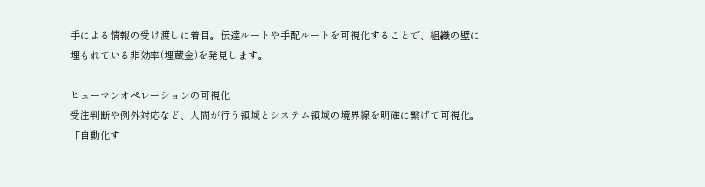手による情報の受け渡しに着目。伝達ルートや手配ルートを可視化することで、組織の壁に埋もれている非効率(埋蔵金)を発見します。

ヒューマンオペレーションの可視化
受注判断や例外対応など、人間が行う領域とシステム領域の境界線を明確に繋げて可視化。「自動化す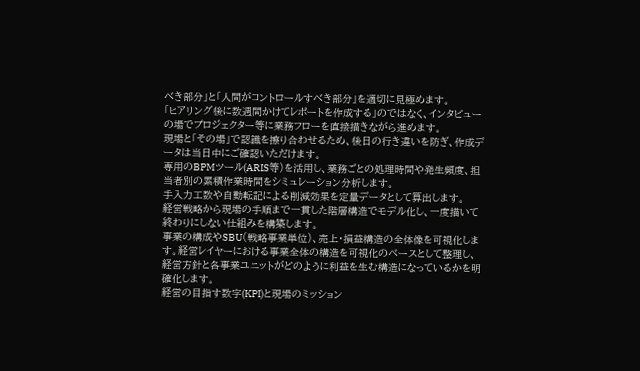べき部分」と「人間がコントロールすべき部分」を適切に見極めます。
「ヒアリング後に数週間かけてレポートを作成する」のではなく、インタビューの場でプロジェクター等に業務フローを直接描きながら進めます。
現場と「その場」で認識を擦り合わせるため、後日の行き違いを防ぎ、作成データは当日中にご確認いただけます。
専用のBPMツール(ARIS等)を活用し、業務ごとの処理時間や発生頻度、担当者別の累積作業時間をシミュレーション分析します。
手入力工数や自動転記による削減効果を定量データとして算出します。
経営戦略から現場の手順まで一貫した階層構造でモデル化し、一度描いて終わりにしない仕組みを構築します。
事業の構成やSBU(戦略事業単位)、売上・損益構造の全体像を可視化します。経営レイヤーにおける事業全体の構造を可視化のベースとして整理し、経営方針と各事業ユニットがどのように利益を生む構造になっているかを明確化します。
経営の目指す数字(KPI)と現場のミッション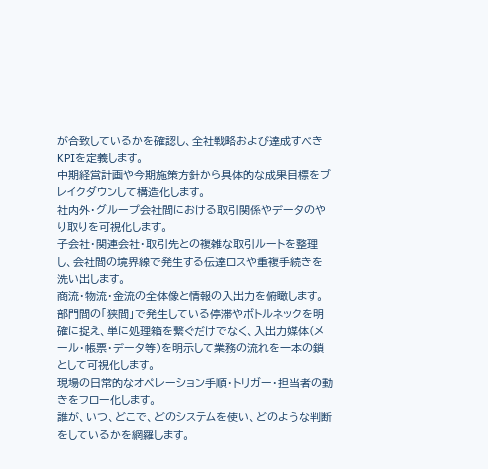が合致しているかを確認し、全社戦略および達成すべきKPIを定義します。
中期経営計画や今期施策方針から具体的な成果目標をブレイクダウンして構造化します。
社内外・グループ会社間における取引関係やデータのやり取りを可視化します。
子会社・関連会社・取引先との複雑な取引ルートを整理し、会社間の境界線で発生する伝達ロスや重複手続きを洗い出します。
商流・物流・金流の全体像と情報の入出力を俯瞰します。
部門間の「狭間」で発生している停滞やボトルネックを明確に捉え、単に処理箱を繋ぐだけでなく、入出力媒体(メール・帳票・データ等)を明示して業務の流れを一本の鎖として可視化します。
現場の日常的なオペレーション手順・トリガー・担当者の動きをフロー化します。
誰が、いつ、どこで、どのシステムを使い、どのような判断をしているかを網羅します。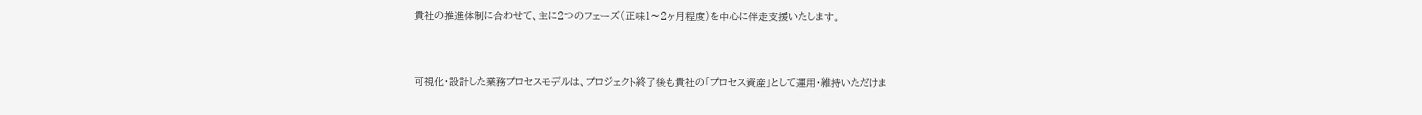貴社の推進体制に合わせて、主に2つのフェーズ(正味1〜2ヶ月程度)を中心に伴走支援いたします。


可視化・設計した業務プロセスモデルは、プロジェクト終了後も貴社の「プロセス資産」として運用・維持いただけま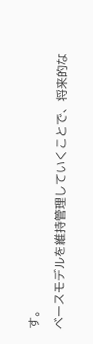す。
ベースモデルを維持管理していくことで、将来的な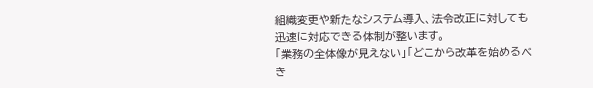組織変更や新たなシステム導入、法令改正に対しても迅速に対応できる体制が整います。
「業務の全体像が見えない」「どこから改革を始めるべき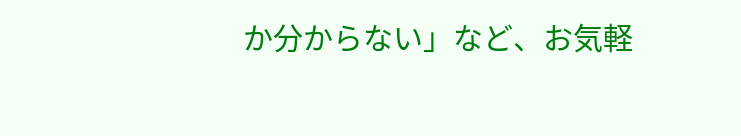か分からない」など、お気軽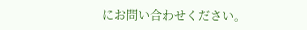にお問い合わせください。